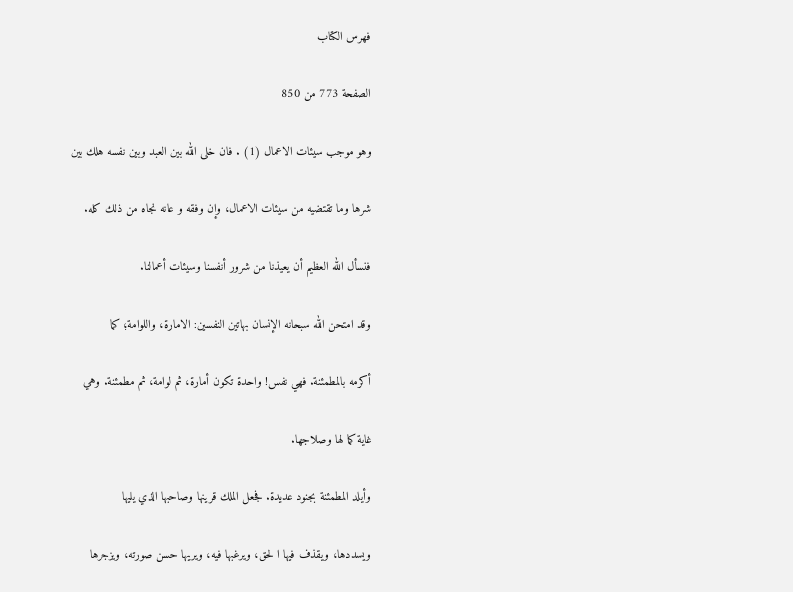فهرس الكتاب

الصفحة 773 من 850

وهو موجب سيئات الاعمال (1) . فان خلى الله بين العبد وبين نفسه هلك بين

شرها وما تقتضيه من سيئات الاعمال، وإن وفقه و عانه نجاه من ذلك كله.

فنسأل الله العظيم أن يعيذنا من شرور أنفسنا وسيئات أعمالنا.

وقد امتحن الله سبحانه الإنسان بهاتين النفسين: الامارة، واللوامة؛ كما

أكرمه بالمطمئنة. فهي نفس! واحدة تكون أمارة، ثم لوامة، ثم مطمئنة. وهي

غاية كما لها وصلاجها.

وأيلد المطمئنة بجنود عديدة. فجعل الملك قرينها وصاحبها الذي يليها

ويسددها، ويقذف فيها ا لحق، ويرغبها فيه، ويريها حسن صورته، ويزجرها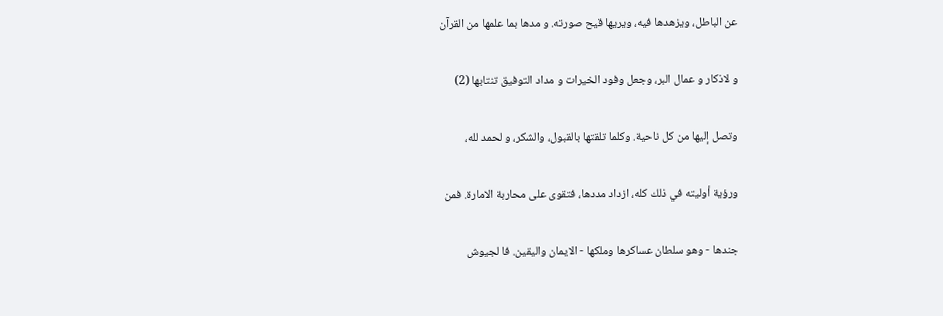عن الباطل، ويزهدها فيه، ويريها قيح صورته. و مدها بما علمها من القرآن

و لاذكار و عمال البر، وجعل وفود الخيرات و مداد التوفيق تنتابها (2)

وتصل إليها من كل ناحية. وكلما تلقتها بالقبول، والشكر، و لحمد لله،

ورؤية أوليته في ذلك كله، ازداد مددها، فتقوى على محاربة الامارة. فمن

جندها - وهو سلطان عساكرها وملكها - الايمان واليقين. فا لجيوش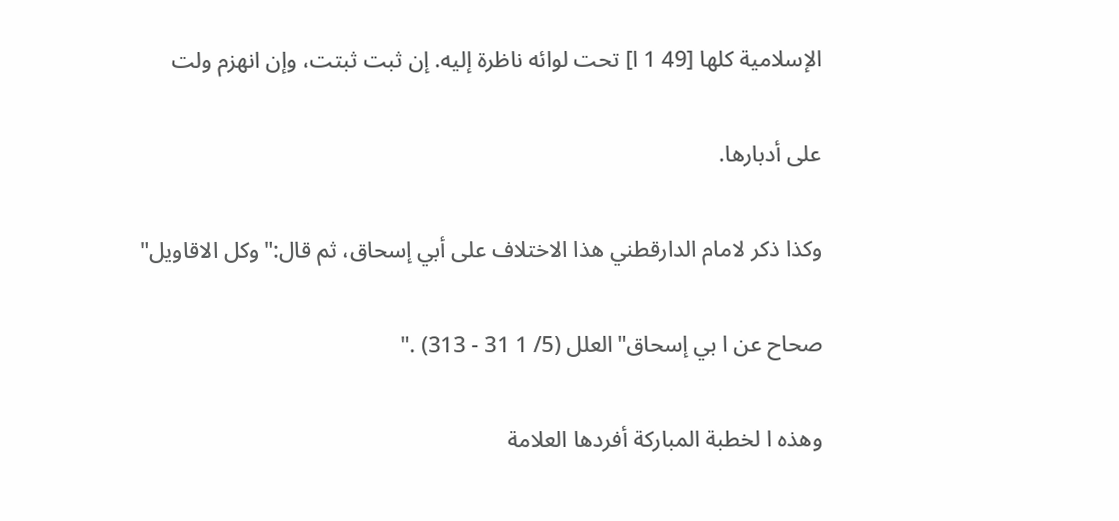الإسلامية كلها [49 1 ا] تحت لوائه ناظرة إليه. إن ثبت ثبتت، وإن انهزم ولت

على أدبارها.

وكذا ذكر لامام الدارقطني هذا الاختلاف على أبي إسحاق، ثم قال:"وكل الاقاويل"

صحاح عن ا بي إسحاق"العلل (5/ 1 31 - 313) ."

وهذه ا لخطبة المباركة أفردها العلامة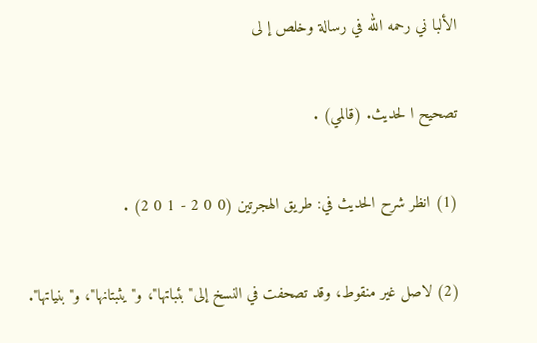الألبا ني رحمه الله في رسالة وخلص إ لى

تصحيح ا لحديث. (قالمي) .

(1) انظر شرح الحديث في: طريق الهجرتين (0 0 2 - 1 0 2) .

(2) لاصل غير منقوط، وقد تصحفت في النسخ إلى"بئباتها"، و"يثبتانها"، و"بنياتها".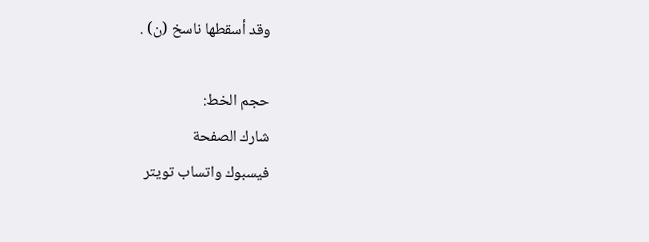وقد أسقطها ناسخ (ن) .

حجم الخط:
شارك الصفحة
فيسبوك واتساب تويتر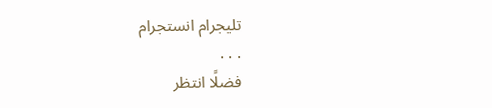تليجرام انستجرام
. . .
فضلًا انتظر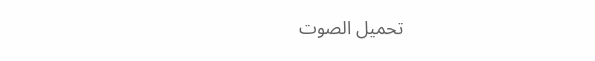تحميل الصوت